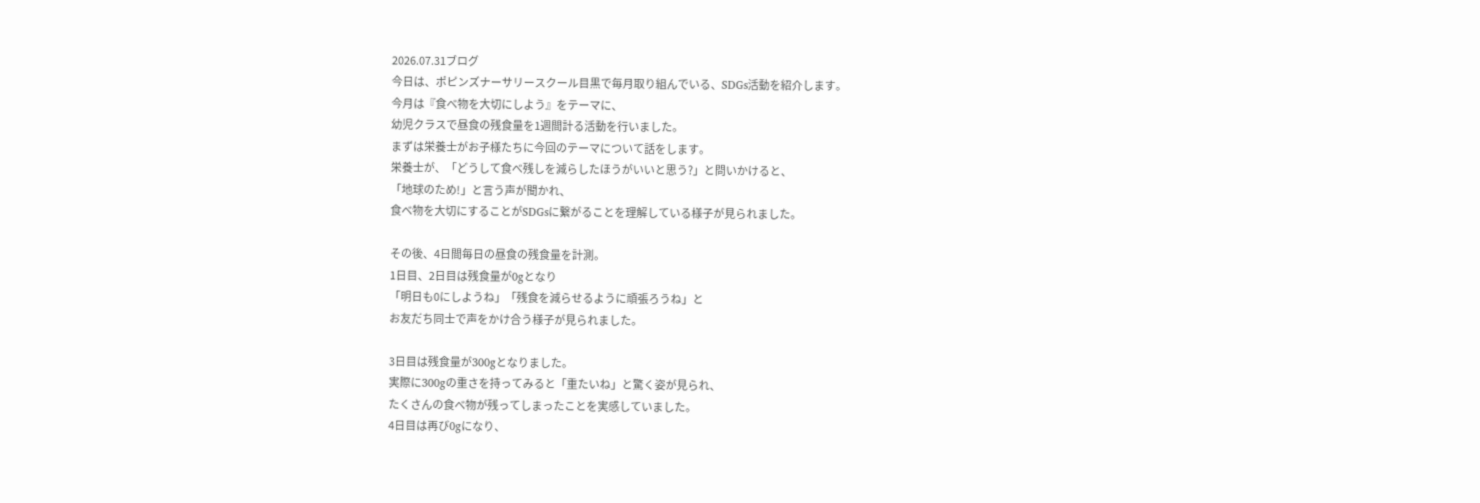2026.07.31ブログ
今日は、ポピンズナーサリースクール目黒で毎月取り組んでいる、SDGs活動を紹介します。
今月は『食べ物を大切にしよう』をテーマに、
幼児クラスで昼食の残食量を1週間計る活動を行いました。
まずは栄養士がお子様たちに今回のテーマについて話をします。
栄養士が、「どうして食べ残しを減らしたほうがいいと思う?」と問いかけると、
「地球のため!」と言う声が聞かれ、
食べ物を大切にすることがSDGsに繋がることを理解している様子が見られました。

その後、4日間毎日の昼食の残食量を計測。
1日目、2日目は残食量が0gとなり
「明日も0にしようね」「残食を減らせるように頑張ろうね」と
お友だち同士で声をかけ合う様子が見られました。

3日目は残食量が300gとなりました。
実際に300gの重さを持ってみると「重たいね」と驚く姿が見られ、
たくさんの食べ物が残ってしまったことを実感していました。
4日目は再び0gになり、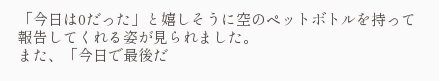「今日は0だった」と嬉しそうに空のペットボトルを持って
報告してくれる姿が見られました。
また、「今日で最後だ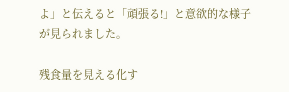よ」と伝えると「頑張る!」と意欲的な様子が見られました。

残食量を見える化す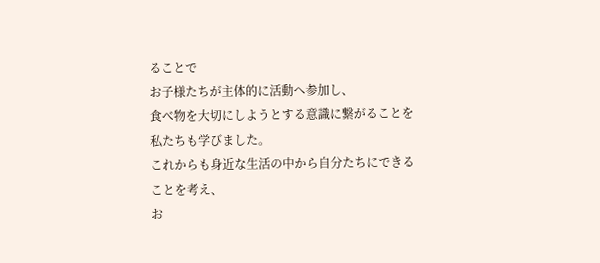ることで
お子様たちが主体的に活動へ参加し、
食べ物を大切にしようとする意識に繋がることを私たちも学びました。
これからも身近な生活の中から自分たちにできることを考え、
お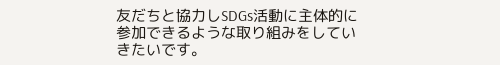友だちと協力しSDGs活動に主体的に参加できるような取り組みをしていきたいです。